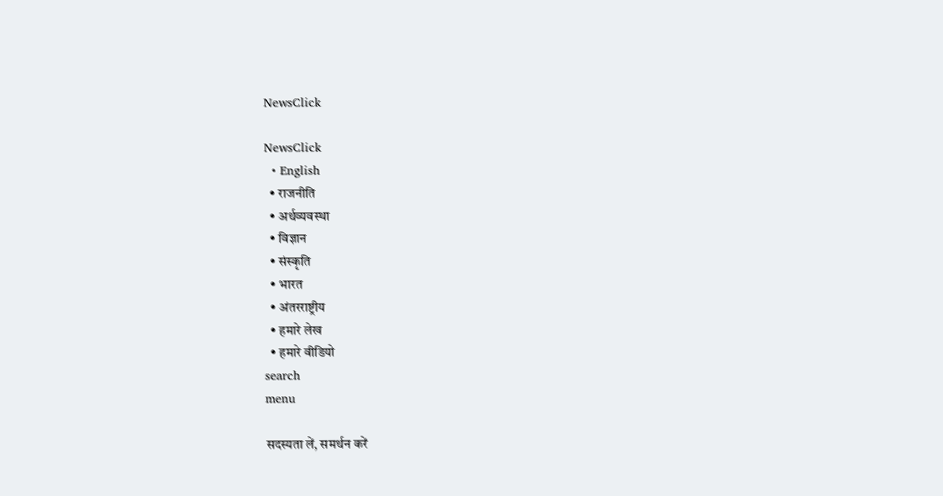NewsClick

NewsClick
  • English
  • राजनीति
  • अर्थव्यवस्था
  • विज्ञान
  • संस्कृति
  • भारत
  • अंतरराष्ट्रीय
  • हमारे लेख
  • हमारे वीडियो
search
menu

सदस्यता लें, समर्थन करें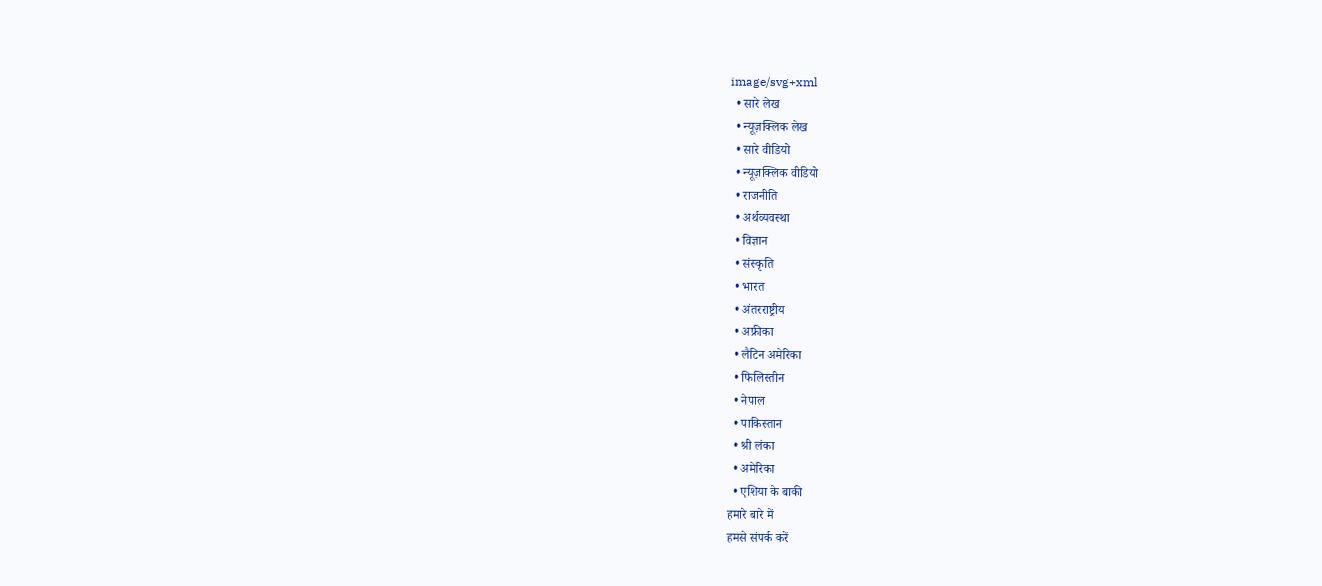image/svg+xml
  • सारे लेख
  • न्यूज़क्लिक लेख
  • सारे वीडियो
  • न्यूज़क्लिक वीडियो
  • राजनीति
  • अर्थव्यवस्था
  • विज्ञान
  • संस्कृति
  • भारत
  • अंतरराष्ट्रीय
  • अफ्रीका
  • लैटिन अमेरिका
  • फिलिस्तीन
  • नेपाल
  • पाकिस्तान
  • श्री लंका
  • अमेरिका
  • एशिया के बाकी
हमारे बारे में
हमसे संपर्क करें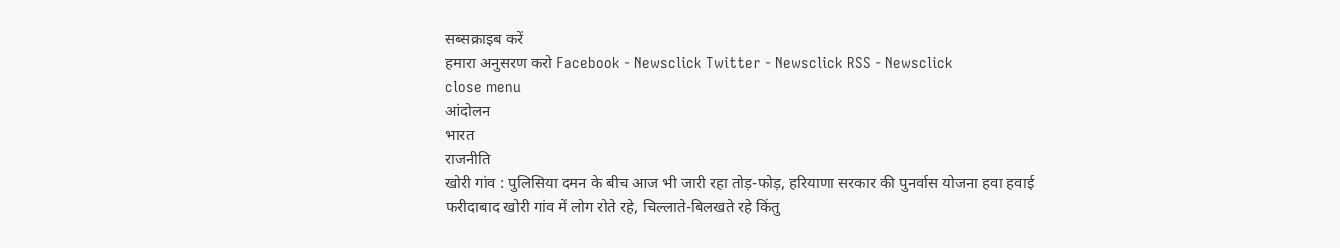सब्सक्राइब करें
हमारा अनुसरण करो Facebook - Newsclick Twitter - Newsclick RSS - Newsclick
close menu
आंदोलन
भारत
राजनीति
खोरी गांव : पुलिसिया दमन के बीच आज भी जारी रहा तोड़-फोड़, हरियाणा सरकार की पुनर्वास योजना हवा हवाई
फरीदाबाद खोरी गांव में लोग रोते रहे, चिल्लाते-बिलखते रहे किंतु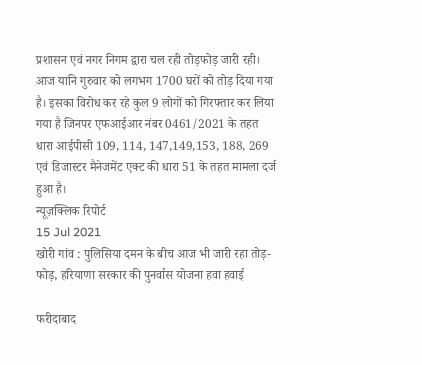प्रशासन एवं नगर निगम द्वारा चल रही तोड़फोड़ जारी रही। आज यानि गुरुवार को लगभग 1700 घरों को तोड़ दिया गया है। इसका विरोध कर रहे कुल 9 लोगों को गिरफ्तार कर लिया गया है जिनपर एफआईआर नंबर 0461/2021 के तहत धारा आईपीसी 109, 114, 147,149,153, 188, 269 एवं डिजास्टर मैनेजमेंट एक्ट की धारा 51 के तहत मामला दर्ज हुआ है।
न्यूज़क्लिक रिपोर्ट
15 Jul 2021
खोरी गांव : पुलिसिया दमन के बीच आज भी जारी रहा तोड़-फोड़, हरियाणा सरकार की पुनर्वास योजना हवा हवाई

फरीदाबाद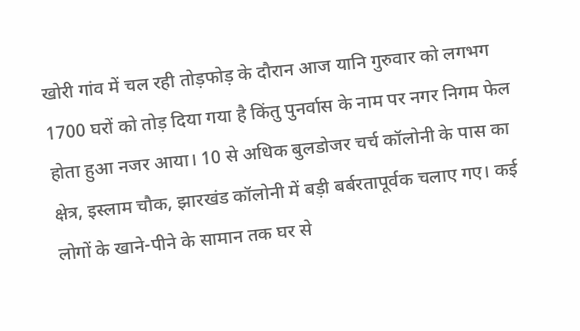खोरी गांव में चल रही तोड़फोड़ के दौरान आज यानि गुरुवार को लगभग 1700 घरों को तोड़ दिया गया है किंतु पुनर्वास के नाम पर नगर निगम फेल होता हुआ नजर आया। 10 से अधिक बुलडोजर चर्च कॉलोनी के पास का क्षेत्र, इस्लाम चौक, झारखंड कॉलोनी में बड़ी बर्बरतापूर्वक चलाए गए। कई लोगों के खाने-पीने के सामान तक घर से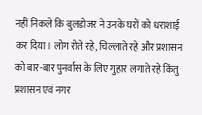नहीं निकले कि बुलडोजर ने उनके घरों को धराशाई कर दिया। लोग रोते रहे, चिल्लाते रहे और प्रशासन को बार-बार पुनर्वास के लिए गुहार लगाते रहे किंतु प्रशासन एवं नगर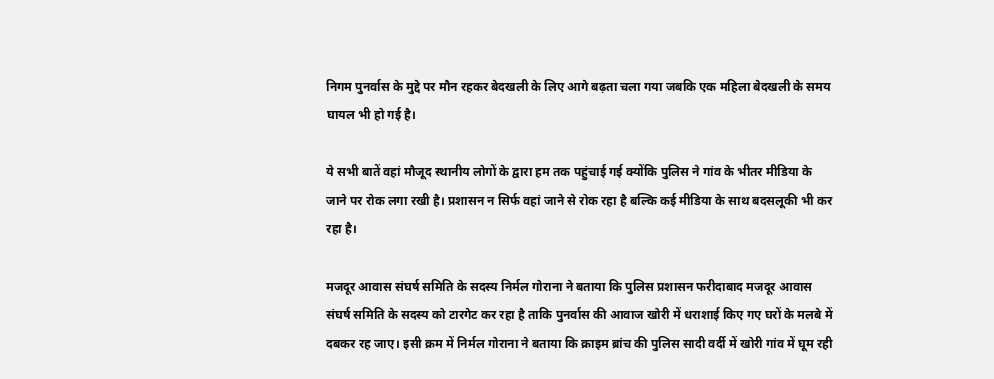निगम पुनर्वास के मुद्दे पर मौन रहकर बेदखली के लिए आगे बढ़ता चला गया जबकि एक महिला बेदखली के समय घायल भी हो गई है।

ये सभी बातें वहां मौजूद स्थानीय लोगों के द्वारा हम तक पहुंचाई गई क्योंकि पुलिस ने गांव के भीतर मीडिया के जाने पर रोक लगा रखी है। प्रशासन न सिर्फ वहां जाने से रोक रहा है बल्कि कई मीडिया के साथ बदसलूकी भी कर रहा है।

मजदूर आवास संघर्ष समिति के सदस्य निर्मल गोराना ने बताया कि पुलिस प्रशासन फरीदाबाद मजदूर आवास संघर्ष समिति के सदस्य को टारगेट कर रहा है ताकि पुनर्वास की आवाज खोरी में धराशाई किए गए घरों के मलबे में दबकर रह जाए। इसी क्रम में निर्मल गोराना ने बताया कि क्राइम ब्रांच की पुलिस सादी वर्दी में खोरी गांव में घूम रही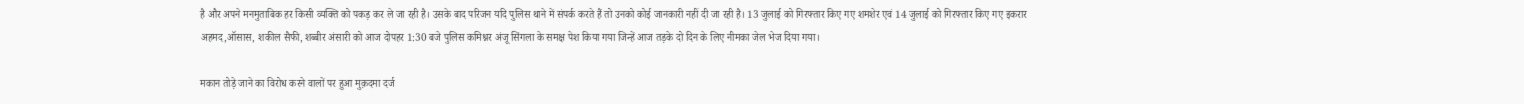है और अपने मनमुताबिक हर किसी व्यक्ति को पकड़ कर ले जा रही है। उसके बाद परिजन यदि पुलिस थाने में संपर्क करते हैं तो उनको कोई जानकारी नहीं दी जा रही है। 13 जुलाई को गिरफ्तार किए गए शमशेर एवं 14 जुलाई को गिरफ्तार किए गए इकरार अहमद,ऑसास, शकील सैफी, शब्बीर अंसारी को आज दोपहर 1:30 बजे पुलिस कमिश्नर अंजू सिंगला के समक्ष पेश किया गया जिन्हें आज तड़के दो दिन के लिए नीमका जेल भेज दिया गया।

मकान तोड़े जाने का विरोध करने वालों पर हुआ मुक़दमा दर्ज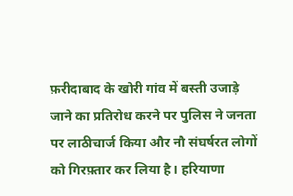फ़रीदाबाद के खोरी गांव में बस्‍ती उजाड़े जाने का प्रतिरोध करने पर पुलिस ने जनता पर लाठीचार्ज किया और नौ संघर्षरत लोगों को गिरफ़्तार कर लिया है। हरियाणा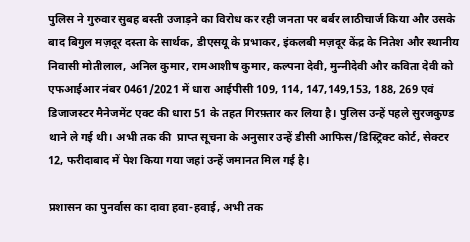पुलिस ने गुरुवार सुबह बस्‍ती उजाड़ने का विरोध कर रही जनता पर बर्बर लाठीचार्ज किया और उसके बाद बिगुल मज़दूर दस्ता के सार्थक, डीएसयू के प्रभाकर, इंकलबी मज़दूर केंद्र के नितेश और स्‍थानीय निवासी मोतीलाल, अनिल कुमार, रामआशीष कुमार, कल्‍पना देवी, मुन्‍नीदेवी और कविता देवी को एफआईआर नंबर 0461/2021 में धारा आईपीसी 109, 114, 147,149,153, 188, 269 एवं डिजाजस्टर मैनेजमेंट एक्ट की धारा 51 के तहत गिरफ़्तार कर लिया है। पुलिस उन्‍हें पहले सुरजकुण्‍ड थाने ले गई थी। अभी तक की  प्राप्‍त सूचना के अनुसार उन्‍हें डीसी आफिस/डिस्ट्रिक्ट कोर्ट, सेक्टर 12, फरीदाबाद में पेश किया गया जहां उन्‍हें जमानत मिल गई है।

प्रशासन का पुनर्वास का दावा हवा-हवाई, अभी तक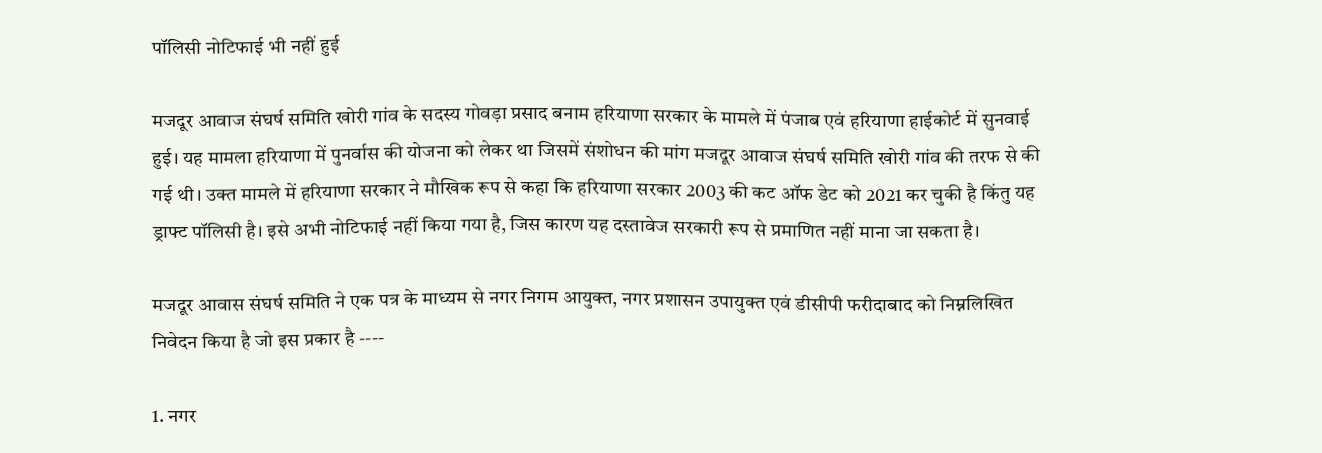पॉलिसी नोटिफाई भी नहीं हुई

मजदूर आवाज संघर्ष समिति खोरी गांव के सदस्य गोवड़ा प्रसाद बनाम हरियाणा सरकार के मामले में पंजाब एवं हरियाणा हाईकोर्ट में सुनवाई हुई। यह मामला हरियाणा में पुनर्वास की योजना को लेकर था जिसमें संशोधन की मांग मजदूर आवाज संघर्ष समिति खोरी गांव की तरफ से की गई थी। उक्त मामले में हरियाणा सरकार ने मौखिक रूप से कहा कि हरियाणा सरकार 2003 की कट ऑफ डेट को 2021 कर चुकी है किंतु यह ड्राफ्ट पॉलिसी है। इसे अभी नोटिफाई नहीं किया गया है, जिस कारण यह दस्तावेज सरकारी रूप से प्रमाणित नहीं माना जा सकता है।

मजदूर आवास संघर्ष समिति ने एक पत्र के माध्यम से नगर निगम आयुक्त, नगर प्रशासन उपायुक्त एवं डीसीपी फरीदाबाद को निम्नलिखित निवेदन किया है जो इस प्रकार है ----

1. नगर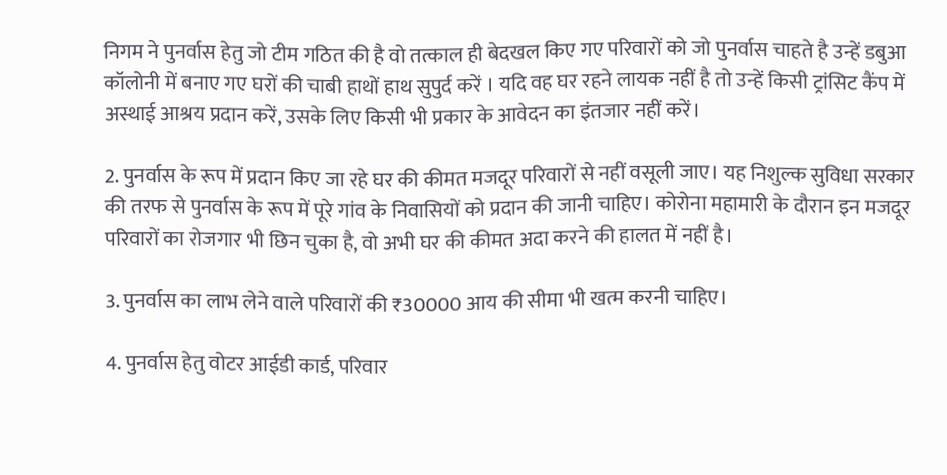निगम ने पुनर्वास हेतु जो टीम गठित की है वो तत्काल ही बेदखल किए गए परिवारों को जो पुनर्वास चाहते है उन्हें डबुआ कॉलोनी में बनाए गए घरों की चाबी हाथों हाथ सुपुर्द करें । यदि वह घर रहने लायक नहीं है तो उन्हें किसी ट्रांसिट कैंप में अस्थाई आश्रय प्रदान करें, उसके लिए किसी भी प्रकार के आवेदन का इंतजार नहीं करें।

2. पुनर्वास के रूप में प्रदान किए जा रहे घर की कीमत मजदूर परिवारों से नहीं वसूली जाए। यह निशुल्क सुविधा सरकार की तरफ से पुनर्वास के रूप में पूरे गांव के निवासियों को प्रदान की जानी चाहिए। कोरोना महामारी के दौरान इन मजदूर परिवारों का रोजगार भी छिन चुका है, वो अभी घर की कीमत अदा करने की हालत में नहीं है।

3. पुनर्वास का लाभ लेने वाले परिवारों की ₹30000 आय की सीमा भी खत्म करनी चाहिए।

4. पुनर्वास हेतु वोटर आईडी कार्ड, परिवार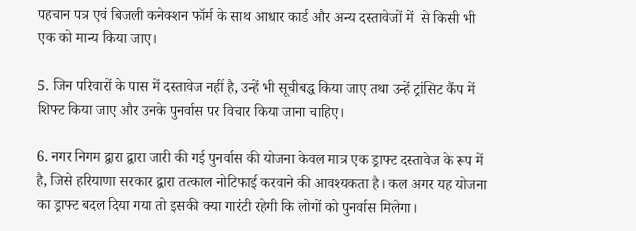पहचान पत्र एवं बिजली कनेक्शन फॉर्म के साथ आधार कार्ड और अन्य दस्तावेजों में  से किसी भी एक को मान्य किया जाए।

5. जिन परिवारों के पास में दस्तावेज नहीं है, उन्हें भी सूचीबद्ध किया जाए तथा उन्हें ट्रांसिट कैंप में शिफ्ट किया जाए और उनके पुनर्वास पर विचार किया जाना चाहिए।

6. नगर निगम द्वारा द्वारा जारी की गई पुनर्वास की योजना केवल मात्र एक ड्राफ्ट दस्तावेज के रूप में है, जिसे हरियाणा सरकार द्वारा तत्काल नोटिफाई करवाने की आवश्यकता है। कल अगर यह योजना का ड्राफ्ट बदल दिया गया तो इसकी क्या गारंटी रहेगी कि लोगों को पुनर्वास मिलेगा।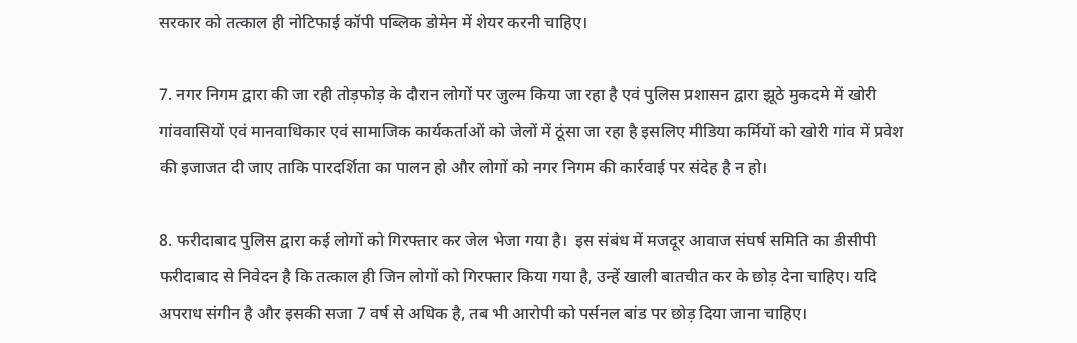सरकार को तत्काल ही नोटिफाई कॉपी पब्लिक डोमेन में शेयर करनी चाहिए।

7. नगर निगम द्वारा की जा रही तोड़फोड़ के दौरान लोगों पर जुल्म किया जा रहा है एवं पुलिस प्रशासन द्वारा झूठे मुकदमे में खोरी गांववासियों एवं मानवाधिकार एवं सामाजिक कार्यकर्ताओं को जेलों में ठूंसा जा रहा है इसलिए मीडिया कर्मियों को खोरी गांव में प्रवेश की इजाजत दी जाए ताकि पारदर्शिता का पालन हो और लोगों को नगर निगम की कार्रवाई पर संदेह है न हो।

8. फरीदाबाद पुलिस द्वारा कई लोगों को गिरफ्तार कर जेल भेजा गया है।  इस संबंध में मजदूर आवाज संघर्ष समिति का डीसीपी फरीदाबाद से निवेदन है कि तत्काल ही जिन लोगों को गिरफ्तार किया गया है, उन्हें खाली बातचीत कर के छोड़ देना चाहिए। यदि अपराध संगीन है और इसकी सजा 7 वर्ष से अधिक है, तब भी आरोपी को पर्सनल बांड पर छोड़ दिया जाना चाहिए।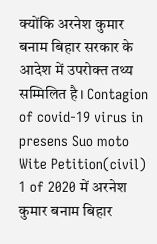क्योंकि अरनेश कुमार बनाम बिहार सरकार के आदेश में उपरोक्त तथ्य सम्मिलित है। Contagion of covid-19 virus in presens Suo moto Wite Petition(civil) 1 of 2020 में अरनेश कुमार बनाम बिहार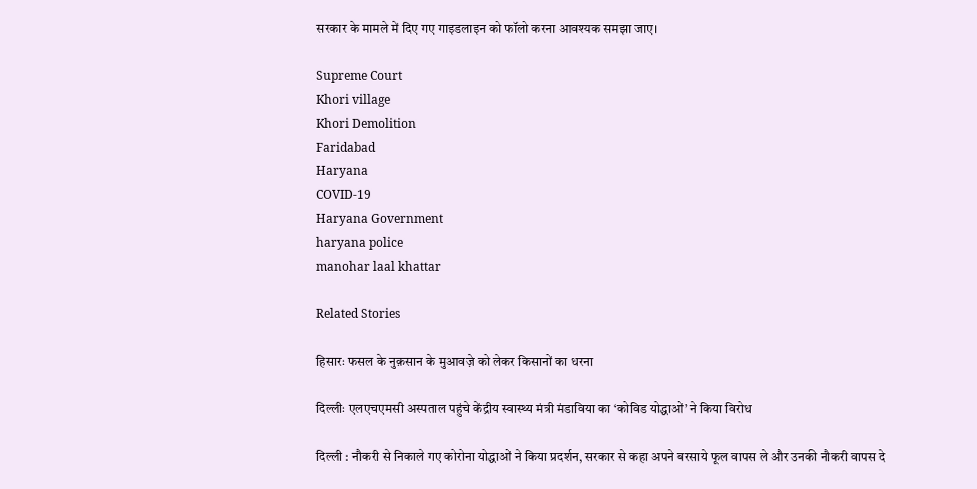सरकार के मामले में दिए गए गाइडलाइन को फॉलो करना आवश्यक समझा जाए।

Supreme Court
Khori village
Khori Demolition
Faridabad
Haryana
COVID-19
Haryana Government
haryana police
manohar laal khattar

Related Stories

हिसारः फसल के नुक़सान के मुआवज़े को लेकर किसानों का धरना

दिल्लीः एलएचएमसी अस्पताल पहुंचे केंद्रीय स्वास्थ्य मंत्री मंडाविया का ‘कोविड योद्धाओं’ ने किया विरोध

दिल्ली : नौकरी से निकाले गए कोरोना योद्धाओं ने किया प्रदर्शन, सरकार से कहा अपने बरसाये फूल वापस ले और उनकी नौकरी वापस दे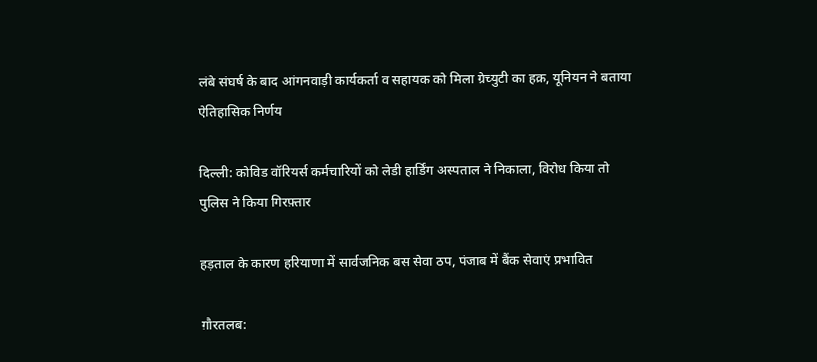लंबे संघर्ष के बाद आंगनवाड़ी कार्यकर्ता व सहायक को मिला ग्रेच्युटी का हक़, यूनियन ने बताया ऐतिहासिक निर्णय

दिल्ली: कोविड वॉरियर्स कर्मचारियों को लेडी हार्डिंग अस्पताल ने निकाला, विरोध किया तो पुलिस ने किया गिरफ़्तार

हड़ताल के कारण हरियाणा में सार्वजनिक बस सेवा ठप, पंजाब में बैंक सेवाएं प्रभावित

ग़ौरतलब: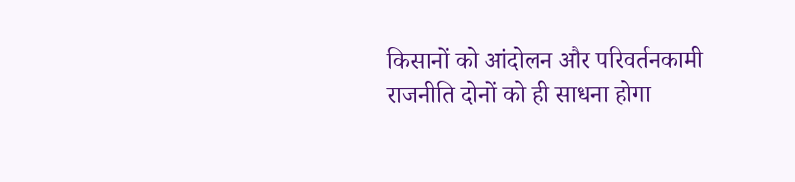किसानों को आंदोलन और परिवर्तनकामी राजनीति दोनों को ही साधना होगा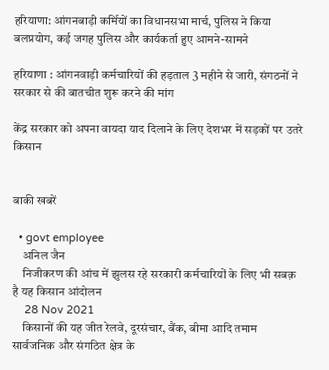हरियाणा: आंगनबाड़ी कर्मियों का विधानसभा मार्च, पुलिस ने किया बलप्रयोग, कई जगह पुलिस और कार्यकर्ता हुए आमने-सामने

हरियाणा : आंगनवाड़ी कर्मचारियों की हड़ताल 3 महीने से जारी, संगठनों ने सरकार से की बातचीत शुरू करने की मांग

केंद्र सरकार को अपना वायदा याद दिलाने के लिए देशभर में सड़कों पर उतरे किसान


बाकी खबरें

  • govt employee
    अनिल जैन
    निजीकरण की आंच में झुलस रहे सरकारी कर्मचारियों के लिए भी सबक़ है यह किसान आंदोलन
    28 Nov 2021
    किसानों की यह जीत रेलवे, दूरसंचार, बैंक, बीमा आदि तमाम सार्वजनिक और संगठित क्षेत्र के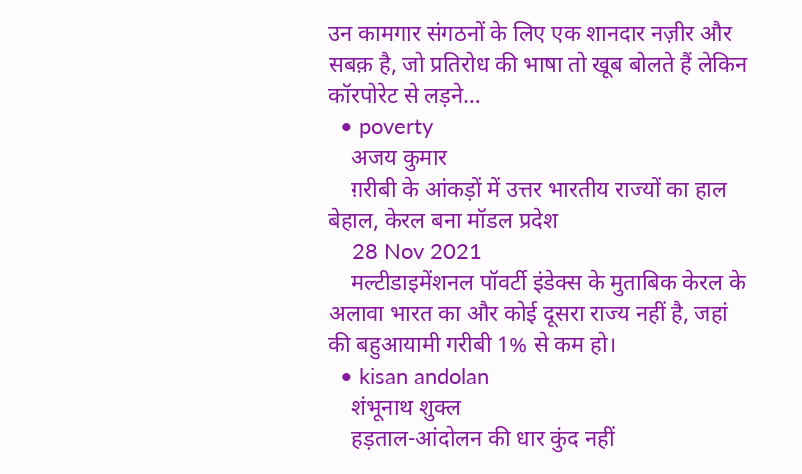उन कामगार संगठनों के लिए एक शानदार नज़ीर और सबक़ है, जो प्रतिरोध की भाषा तो खूब बोलते हैं लेकिन कॉरपोरेट से लड़ने…
  • poverty
    अजय कुमार
    ग़रीबी के आंकड़ों में उत्तर भारतीय राज्यों का हाल बेहाल, केरल बना मॉडल प्रदेश
    28 Nov 2021
    मल्टीडाइमेंशनल पॉवर्टी इंडेक्स के मुताबिक केरल के अलावा भारत का और कोई दूसरा राज्य नहीं है, जहां की बहुआयामी गरीबी 1% से कम हो।
  • kisan andolan
    शंभूनाथ शुक्ल
    हड़ताल-आंदोलन की धार कुंद नहीं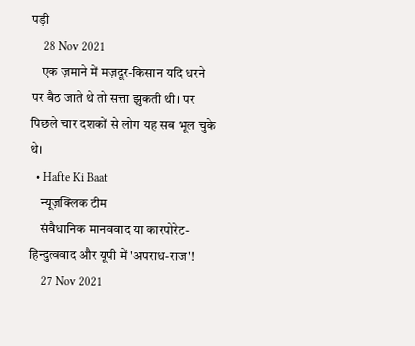पड़ी
    28 Nov 2021
    एक ज़माने में मज़दूर-किसान यदि धरने पर बैठ जाते थे तो सत्ता झुकती थी। पर पिछले चार दशकों से लोग यह सब भूल चुके थे।
  • Hafte Ki Baat
    न्यूज़क्लिक टीम
    संवैधानिक मानववाद या कारपोरेट-हिन्दुत्ववाद और यूपी में 'अपराध-राज'!
    27 Nov 2021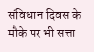संविधान दिवस के मौके पर भी सत्ता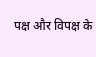पक्ष और विपक्ष के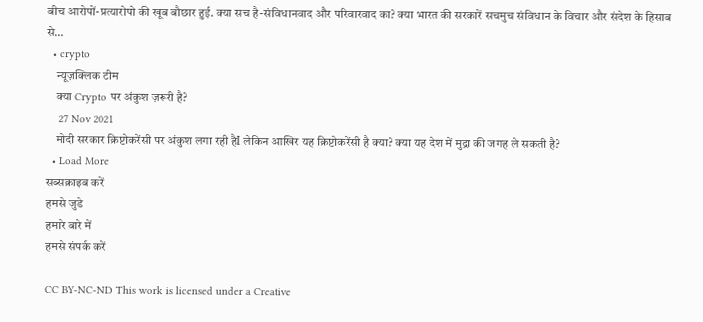बीच आरोपों-प्रत्यारोपो की खूब बौछार हुई. क्या सच है-संविधानवाद और परिवारवाद का? क्या भारत की सरकारें सचमुच संविधान के विचार और संदेश के हिसाब से…
  • crypto
    न्यूज़क्लिक टीम
    क्या Crypto पर अंकुश ज़रूरी है?
    27 Nov 2021
    मोदी सरकार क्रिप्टोकरेंसी पर अंकुश लगा रही हैI लेकिन आखिर यह क्रिप्टोकरेंसी है क्या? क्या यह देश में मुद्रा की जगह ले सकती है?
  • Load More
सब्सक्राइब करें
हमसे जुडे
हमारे बारे में
हमसे संपर्क करें

CC BY-NC-ND This work is licensed under a Creative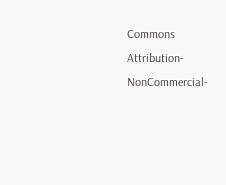Commons Attribution-NonCommercial-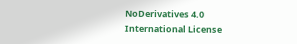NoDerivatives 4.0 International License